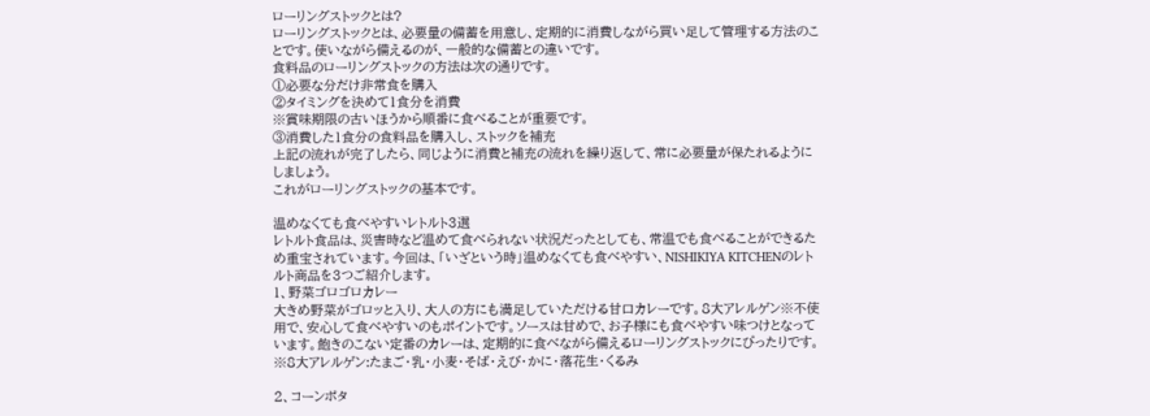ローリングストックとは?
ローリングストックとは、必要量の備蓄を用意し、定期的に消費しながら買い足して管理する方法のことです。使いながら備えるのが、一般的な備蓄との違いです。
食料品のローリングストックの方法は次の通りです。
①必要な分だけ非常食を購入
②タイミングを決めて1食分を消費
※賞味期限の古いほうから順番に食べることが重要です。
③消費した1食分の食料品を購入し、ストックを補充
上記の流れが完了したら、同じように消費と補充の流れを繰り返して、常に必要量が保たれるようにしましょう。
これがローリングストックの基本です。

温めなくても食べやすいレトルト3選
レトルト食品は、災害時など温めて食べられない状況だったとしても、常温でも食べることができるため重宝されています。今回は、「いざという時」温めなくても食べやすい、NISHIKIYA KITCHENのレトルト商品を3つご紹介します。
1、野菜ゴロゴロカレー
大きめ野菜がゴロッと入り、大人の方にも満足していただける甘口カレーです。8大アレルゲン※不使用で、安心して食べやすいのもポイントです。ソースは甘めで、お子様にも食べやすい味つけとなっています。飽きのこない定番のカレーは、定期的に食べながら備えるローリングストックにぴったりです。
※8大アレルゲン:たまご・乳・小麦・そば・えび・かに・落花生・くるみ

2、コーンポタ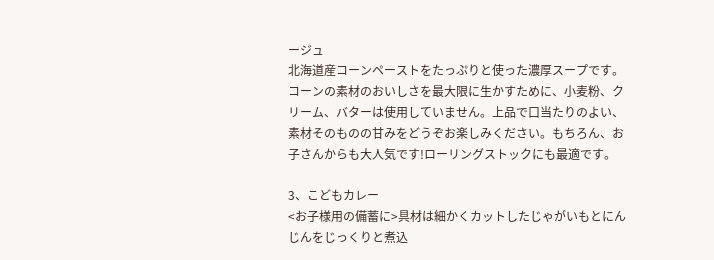ージュ
北海道産コーンペーストをたっぷりと使った濃厚スープです。コーンの素材のおいしさを最大限に生かすために、小麦粉、クリーム、バターは使用していません。上品で口当たりのよい、素材そのものの甘みをどうぞお楽しみください。もちろん、お子さんからも大人気です!ローリングストックにも最適です。

3、こどもカレー
<お子様用の備蓄に>具材は細かくカットしたじゃがいもとにんじんをじっくりと煮込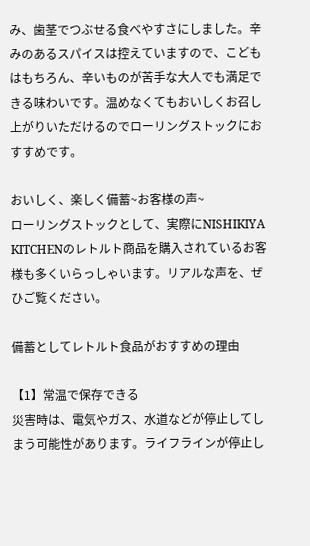み、歯茎でつぶせる食べやすさにしました。辛みのあるスパイスは控えていますので、こどもはもちろん、辛いものが苦手な大人でも満足できる味わいです。温めなくてもおいしくお召し上がりいただけるのでローリングストックにおすすめです。

おいしく、楽しく備蓄~お客様の声~
ローリングストックとして、実際にNISHIKIYA KITCHENのレトルト商品を購入されているお客様も多くいらっしゃいます。リアルな声を、ぜひご覧ください。

備蓄としてレトルト食品がおすすめの理由

【1】常温で保存できる
災害時は、電気やガス、水道などが停止してしまう可能性があります。ライフラインが停止し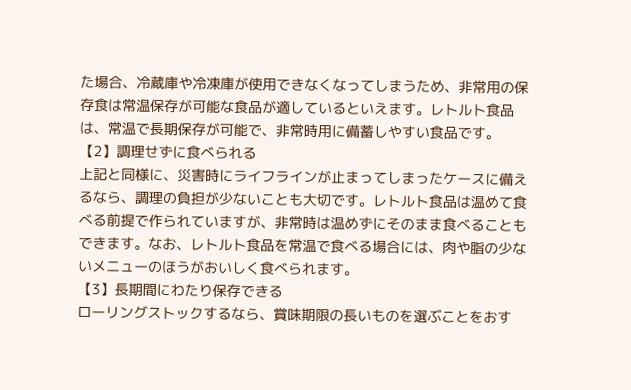た場合、冷蔵庫や冷凍庫が使用できなくなってしまうため、非常用の保存食は常温保存が可能な食品が適しているといえます。レトルト食品は、常温で長期保存が可能で、非常時用に備蓄しやすい食品です。
【2】調理せずに食べられる
上記と同様に、災害時にライフラインが止まってしまったケースに備えるなら、調理の負担が少ないことも大切です。レトルト食品は温めて食べる前提で作られていますが、非常時は温めずにそのまま食べることもできます。なお、レトルト食品を常温で食べる場合には、肉や脂の少ないメニューのほうがおいしく食べられます。
【3】長期間にわたり保存できる
ローリングストックするなら、賞味期限の長いものを選ぶことをおす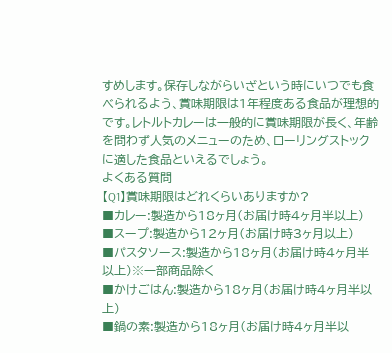すめします。保存しながらいざという時にいつでも食べられるよう、賞味期限は1年程度ある食品が理想的です。レトルトカレーは一般的に賞味期限が長く、年齢を問わず人気のメニューのため、ローリングストックに適した食品といえるでしょう。
よくある質問
【Q1】賞味期限はどれくらいありますか?
■カレー:製造から18ヶ月(お届け時4ヶ月半以上)
■スープ:製造から12ヶ月(お届け時3ヶ月以上)
■パスタソース:製造から18ヶ月(お届け時4ヶ月半以上)※一部商品除く
■かけごはん:製造から18ヶ月(お届け時4ヶ月半以上)
■鍋の素:製造から18ヶ月(お届け時4ヶ月半以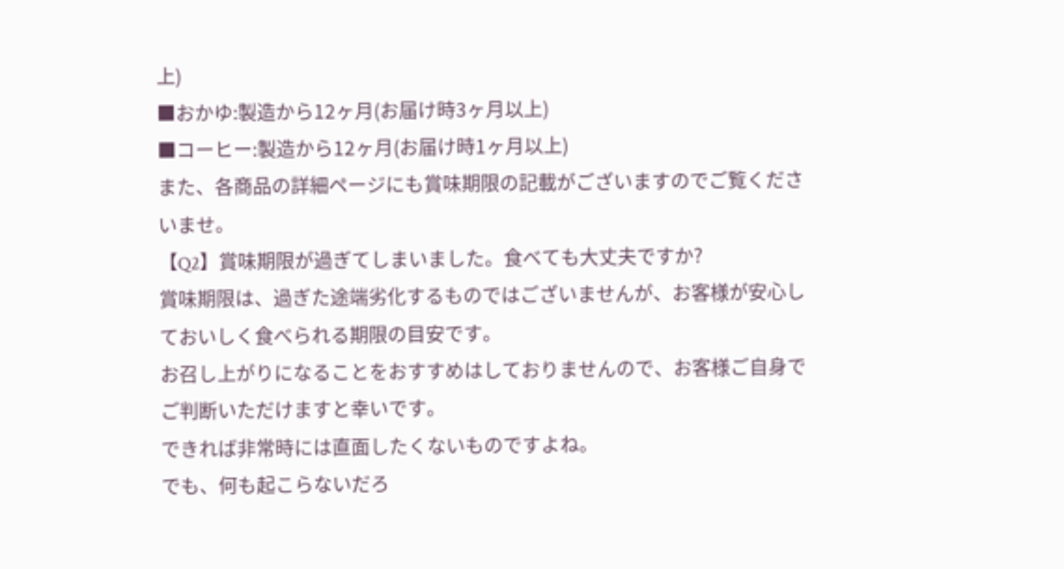上)
■おかゆ:製造から12ヶ月(お届け時3ヶ月以上)
■コーヒー:製造から12ヶ月(お届け時1ヶ月以上)
また、各商品の詳細ページにも賞味期限の記載がございますのでご覧くださいませ。
【Q2】賞味期限が過ぎてしまいました。食べても大丈夫ですか?
賞味期限は、過ぎた途端劣化するものではございませんが、お客様が安心しておいしく食べられる期限の目安です。
お召し上がりになることをおすすめはしておりませんので、お客様ご自身でご判断いただけますと幸いです。
できれば非常時には直面したくないものですよね。
でも、何も起こらないだろ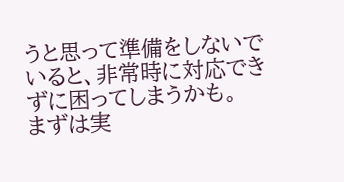うと思って準備をしないでいると、非常時に対応できずに困ってしまうかも。
まずは実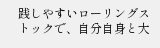践しやすいローリングストックで、自分自身と大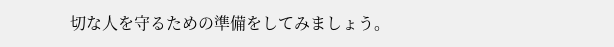切な人を守るための準備をしてみましょう。